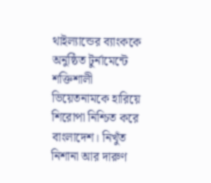থাইল্যান্ডের ব্যাংককে অনুষ্ঠিত টুর্নামেন্টে শক্তিশালী ভিয়েতনামকে হারিয়ে শিরোপা নিশ্চিত করে বাংলাদেশ। নিখুঁত নিশানা আর দারুণ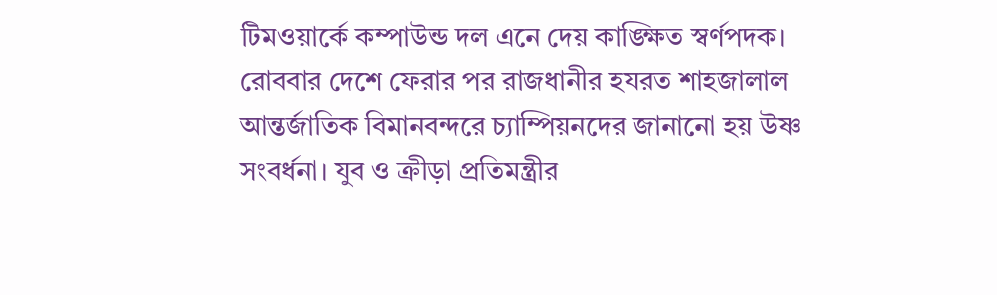টিমওয়ার্কে কম্পাউন্ড দল এনে দেয় কাঙ্ক্ষিত স্বর্ণপদক।
রোববার দেশে ফেরার পর রাজধানীর হযরত শাহজালাল আন্তর্জাতিক বিমানবন্দরে চ্যাম্পিয়নদের জানানো হয় উষ্ণ সংবর্ধনা। যুব ও ক্রীড়া প্রতিমন্ত্রীর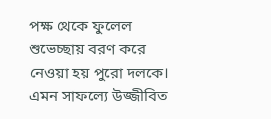পক্ষ থেকে ফুলেল শুভেচ্ছায় বরণ করে নেওয়া হয় পুরো দলকে। এমন সাফল্যে উজ্জীবিত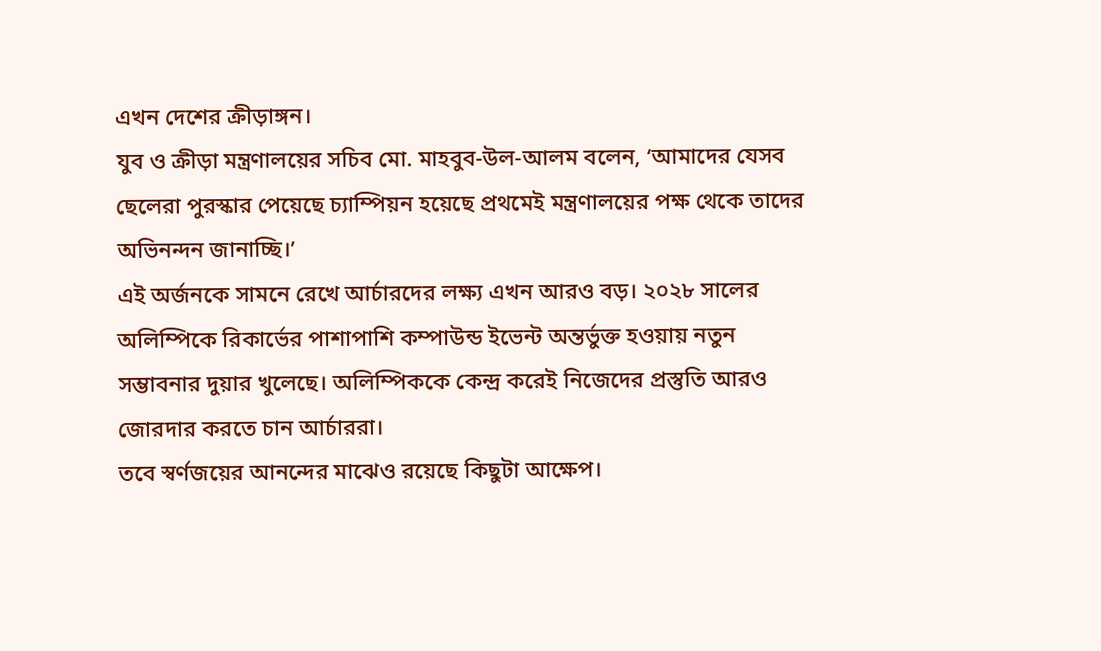এখন দেশের ক্রীড়াঙ্গন।
যুব ও ক্রীড়া মন্ত্রণালয়ের সচিব মো. মাহবুব-উল-আলম বলেন, ‘আমাদের যেসব ছেলেরা পুরস্কার পেয়েছে চ্যাম্পিয়ন হয়েছে প্রথমেই মন্ত্রণালয়ের পক্ষ থেকে তাদের অভিনন্দন জানাচ্ছি।’
এই অর্জনকে সামনে রেখে আর্চারদের লক্ষ্য এখন আরও বড়। ২০২৮ সালের অলিম্পিকে রিকার্ভের পাশাপাশি কম্পাউন্ড ইভেন্ট অন্তর্ভুক্ত হওয়ায় নতুন সম্ভাবনার দুয়ার খুলেছে। অলিম্পিককে কেন্দ্র করেই নিজেদের প্রস্তুতি আরও জোরদার করতে চান আর্চাররা।
তবে স্বর্ণজয়ের আনন্দের মাঝেও রয়েছে কিছুটা আক্ষেপ।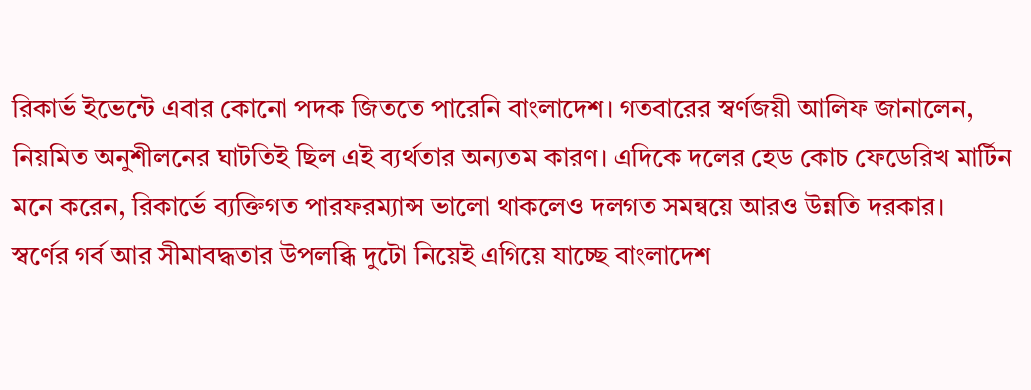রিকার্ভ ইভেন্টে এবার কোনো পদক জিততে পারেনি বাংলাদেশ। গতবারের স্বর্ণজয়ী আলিফ জানালেন, নিয়মিত অনুশীলনের ঘাটতিই ছিল এই ব্যর্থতার অন্যতম কারণ। এদিকে দলের হেড কোচ ফেডেরিখ মার্টিন মনে করেন, রিকার্ভে ব্যক্তিগত পারফরম্যান্স ভালো থাকলেও দলগত সমন্বয়ে আরও উন্নতি দরকার।
স্বর্ণের গর্ব আর সীমাবদ্ধতার উপলব্ধি দুটো নিয়েই এগিয়ে যাচ্ছে বাংলাদেশ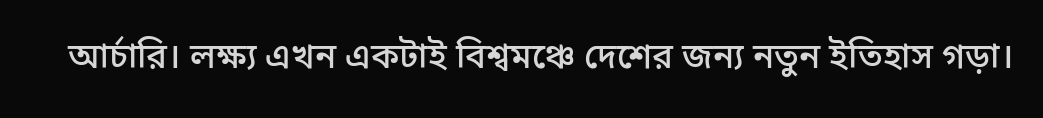আর্চারি। লক্ষ্য এখন একটাই বিশ্বমঞ্চে দেশের জন্য নতুন ইতিহাস গড়া।